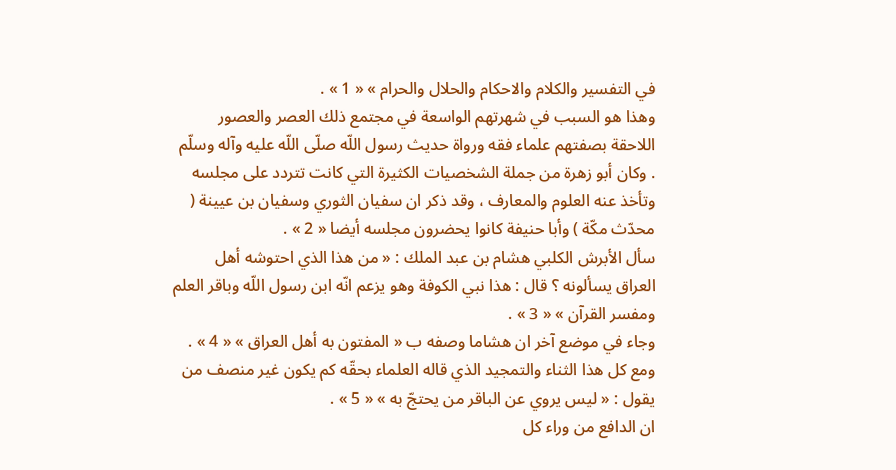في التفسير والكلام والاحكام والحلال والحرام » « 1 » .
وهذا هو السبب في شهرتهم الواسعة في مجتمع ذلك العصر والعصور اللاحقة بصفتهم علماء فقه ورواة حديث رسول اللّه صلّى اللّه عليه وآله وسلّم . وكان أبو زهرة من جملة الشخصيات الكثيرة التي كانت تتردد على مجلسه وتأخذ عنه العلوم والمعارف ، وقد ذكر ان سفيان الثوري وسفيان بن عيينة ( محدّث مكّة ) وأبا حنيفة كانوا يحضرون مجلسه أيضا « 2 » .
سأل الأبرش الكلبي هشام بن عبد الملك : « من هذا الذي احتوشه أهل العراق يسألونه ؟ قال : هذا نبي الكوفة وهو يزعم انّه ابن رسول اللّه وباقر العلم ومفسر القرآن » « 3 » .
وجاء في موضع آخر ان هشاما وصفه ب « المفتون به أهل العراق » « 4 » .
ومع كل هذا الثناء والتمجيد الذي قاله العلماء بحقّه كم يكون غير منصف من يقول : « ليس يروي عن الباقر من يحتجّ به » « 5 » .
ان الدافع من وراء كل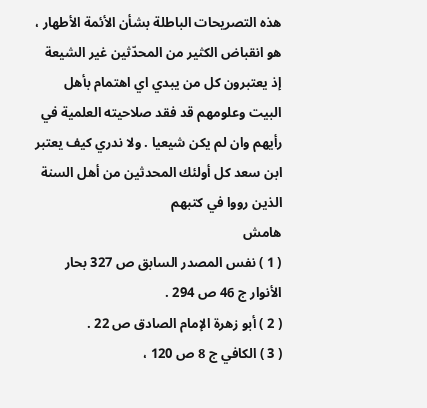هذه التصريحات الباطلة بشأن الأئمة الأطهار ، هو انقباض الكثير من المحدّثين غير الشيعة إذ يعتبرون كل من يبدي اي اهتمام بأهل البيت وعلومهم قد فقد صلاحيته العلمية في رأيهم وان لم يكن شيعيا . ولا ندري كيف يعتبر ابن سعد كل أولئك المحدثين من أهل السنة الذين رووا في كتبهم
هامش
( 1 ) نفس المصدر السابق ص 327 بحار الأنوار ج 46 ص 294 .
( 2 ) أبو زهرة الإمام الصادق ص 22 .
( 3 ) الكافي ج 8 ص 120 ،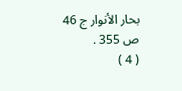بحار الأنوار ج 46 ص 355 .
( 4 )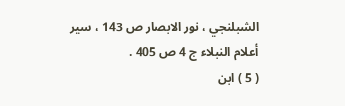الشبلنجي ، نور الابصار ص 143 ، سير أعلام النبلاء ج 4 ص 405 .
( 5 ) ابن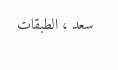سعد ، الطبقات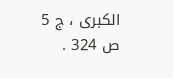الكبرى ، ج 5 ص 324 .